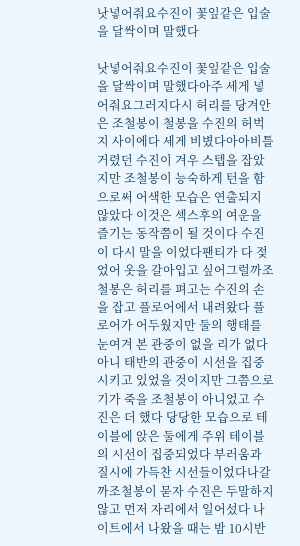낫넣어줘요수진이 꽃잎같은 입술을 달싹이며 말했다

낫넣어줘요수진이 꽃잎같은 입술을 달싹이며 말했다아주 세게 넣어줘요그러지다시 허리를 당겨안은 조철봉이 철봉을 수진의 허벅지 사이에다 세게 비볐다아아비틀거렸던 수진이 겨우 스텝을 잡았지만 조철봉이 능숙하게 턴을 함으로써 어색한 모습은 연출되지 않았다 이것은 섹스후의 여운을 즐기는 동작쯤이 될 것이다 수진이 다시 말을 이었다팬티가 다 젖었어 옷을 갈아입고 싶어그럴까조철봉은 허리를 펴고는 수진의 손을 잡고 플로어에서 내려왔다 플로어가 어두웠지만 둘의 행태를 눈여겨 본 관중이 없을 리가 없다 아니 태반의 관중이 시선을 집중시키고 있었을 것이지만 그쯤으로 기가 죽을 조철봉이 아니었고 수진은 더 했다 당당한 모습으로 테이블에 앉은 둘에게 주위 테이블의 시선이 집중되었다 부러움과 질시에 가득찬 시선들이었다나갈까조철봉이 묻자 수진은 두말하지 않고 먼저 자리에서 일어섰다 나이트에서 나왔을 때는 밤 10시반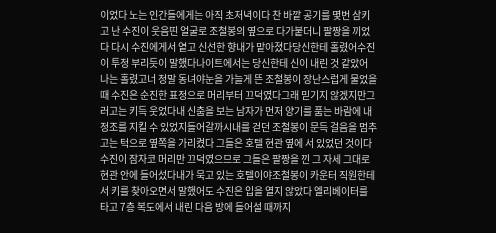이었다 노는 인간들에게는 아직 초저녁이다 찬 바깥 공기를 몇번 삼키고 난 수진이 웃음띤 얼굴로 조철봉의 옆으로 다가붙더니 팔짱을 끼었다 다시 수진에게서 옅고 신선한 향내가 맡아졌다당신한테 홀렸어수진이 투정 부리듯이 말했다나이트에서는 당신한테 신이 내린 것 같았어 나는 홀렸고너 정말 동녀야눈을 가늘게 뜬 조철봉이 장난스럽게 물었을 때 수진은 순진한 표정으로 머리부터 끄덕였다그래 믿기지 않겠지만그러고는 키득 웃었다내 신춤을 보는 남자가 먼저 양기를 품는 바람에 내 정조를 지킬 수 있었지들어갈까시내를 걷던 조철봉이 문득 걸음을 멈추고는 턱으로 옆쪽을 가리켰다 그들은 호텔 현관 옆에 서 있었던 것이다 수진이 잠자코 머리만 끄덕였으므로 그들은 팔짱을 낀 그 자세 그대로 현관 안에 들어섰다내가 묵고 있는 호텔이야조철봉이 카운터 직원한테서 키를 찾아오면서 말했어도 수진은 입을 열지 않았다 엘리베이터를 타고 7층 복도에서 내린 다음 방에 들어설 때까지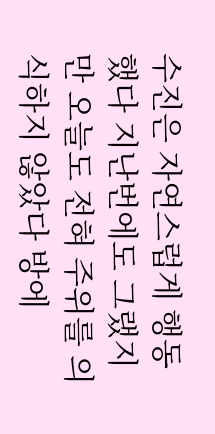수진은 자연스럽게 행동했다 지난번에도 그랬지만 오늘도 전혀 주위를 의식하지 않았다 방에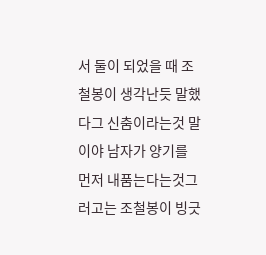서 둘이 되었을 때 조철봉이 생각난듯 말했다그 신춤이라는것 말이야 남자가 양기를 먼저 내품는다는것그러고는 조철봉이 빙긋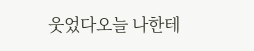웃었다오늘 나한테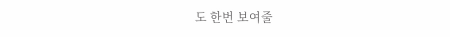도 한번 보여줄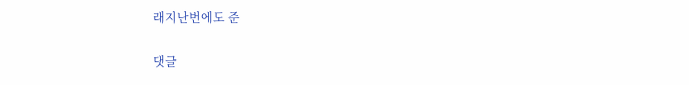래지난번에도 준

댓글